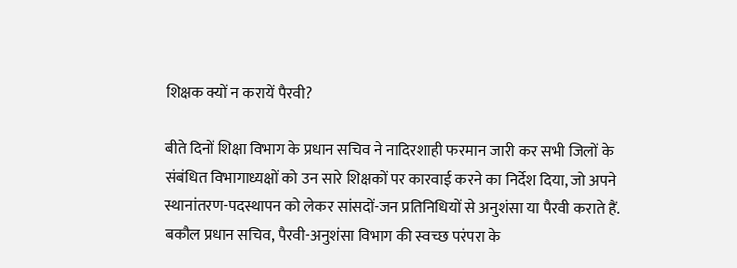शिक्षक क्यों न करायें पैरवी?

बीते दिनों शिक्षा विभाग के प्रधान सचिव ने नादिरशाही फरमान जारी कर सभी जिलों के संबंधित विभागाध्यक्षों को उन सारे शिक्षकों पर कारवाई करने का निर्देश दिया, जो अपने स्थानांतरण-पदस्थापन को लेकर सांसदों-जन प्रतिनिधियों से अनुशंसा या पैरवी कराते हैं. बकौल प्रधान सचिव, पैरवी-अनुशंसा विभाग की स्वच्छ परंपरा के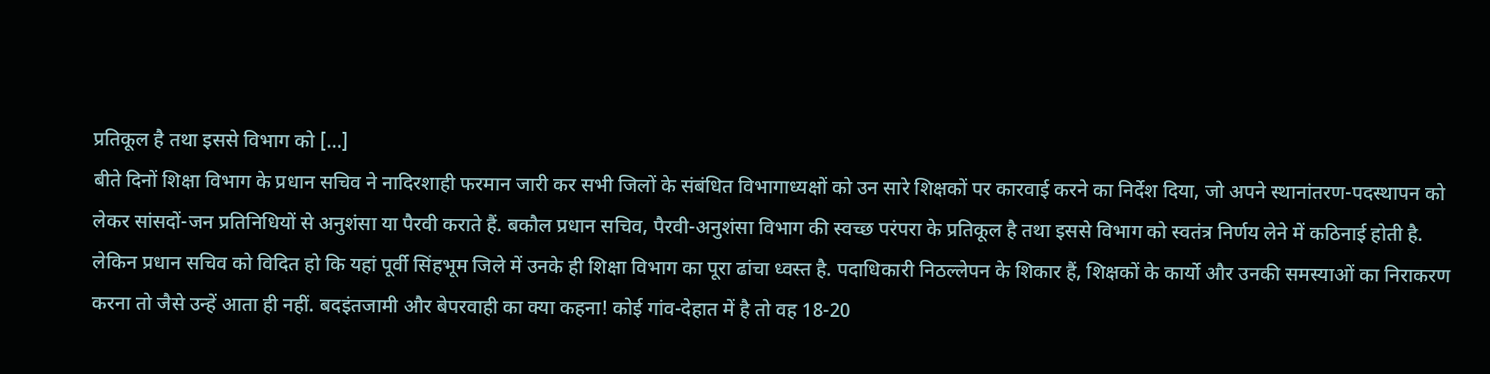प्रतिकूल है तथा इससे विभाग को […]
बीते दिनों शिक्षा विभाग के प्रधान सचिव ने नादिरशाही फरमान जारी कर सभी जिलों के संबंधित विभागाध्यक्षों को उन सारे शिक्षकों पर कारवाई करने का निर्देश दिया, जो अपने स्थानांतरण-पदस्थापन को लेकर सांसदों-जन प्रतिनिधियों से अनुशंसा या पैरवी कराते हैं. बकौल प्रधान सचिव, पैरवी-अनुशंसा विभाग की स्वच्छ परंपरा के प्रतिकूल है तथा इससे विभाग को स्वतंत्र निर्णय लेने में कठिनाई होती है.
लेकिन प्रधान सचिव को विदित हो कि यहां पूर्वी सिंहभूम जिले में उनके ही शिक्षा विभाग का पूरा ढांचा ध्वस्त है. पदाधिकारी निठल्लेपन के शिकार हैं, शिक्षकों के कार्यो और उनकी समस्याओं का निराकरण करना तो जैसे उन्हें आता ही नहीं. बदइंतजामी और बेपरवाही का क्या कहना! कोई गांव-देहात में है तो वह 18-20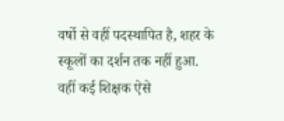वर्षो से वहीं पदस्थापित है, शहर के स्कूलों का दर्शन तक नहीं हुआ.
वहीं कई शिक्षक ऐसे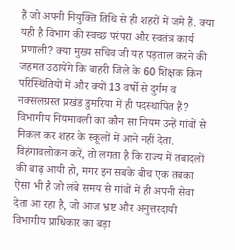हैं जो अपनी नियुक्ति तिथि से ही शहरों में जमे हैं. क्या यही है विभाग की स्वच्छ परंपरा और स्वतंत्र कार्य प्रणाली? क्या मुख्य सचिव जी यह पड़ताल करने की जहमत उठायेंगे कि बाहरी जिले के 60 शिक्षक किन परिस्थितियों में और क्यों 13 वर्षो से दुर्गम व नक्सलग्रस्त प्रखंड डुमरिया में ही पदस्थापित हैं? विभागीय नियमावली का कौन सा नियम उन्हें गांवों से निकल कर शहर के स्कूलों में आने नहीं देता.
विहंगावलोकन करें, तो लगता है कि राज्य में तबादलों की बाढ़ आयी हो, मगर इन सबके बीच एक तबका ऐसा भी है जो लंबे समय से गांवों में ही अपनी सेवा देता आ रहा है, जो आज भ्रष्ट और अनुत्तरदायी विभागीय प्राधिकार का बड़ा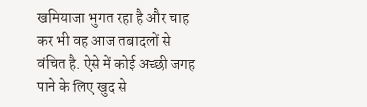खमियाजा भुगत रहा है और चाह कर भी वह आज तबादलों से वंचित है. ऐसे में कोई अच्छी जगह पाने के लिए खुद से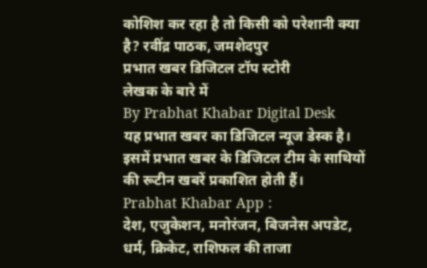कोशिश कर रहा है तो किसी को परेशानी क्या है? रवींद्र पाठक, जमशेदपुर
प्रभात खबर डिजिटल टॉप स्टोरी
लेखक के बारे में
By Prabhat Khabar Digital Desk
यह प्रभात खबर का डिजिटल न्यूज डेस्क है। इसमें प्रभात खबर के डिजिटल टीम के साथियों की रूटीन खबरें प्रकाशित होती हैं।
Prabhat Khabar App :
देश, एजुकेशन, मनोरंजन, बिजनेस अपडेट, धर्म, क्रिकेट, राशिफल की ताजा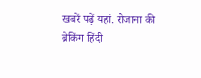खबरें पढ़ें यहां. रोजाना की ब्रेकिंग हिंदी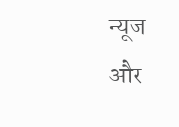न्यूज और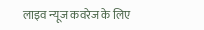लाइव न्यूज कवरेज के लिए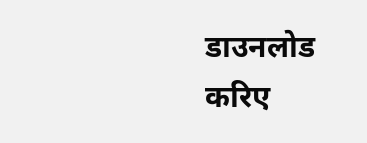डाउनलोड करिए